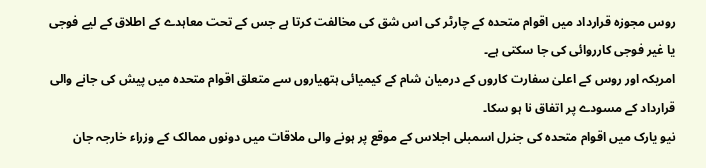روس مجوزہ قرارداد میں اقوام متحدہ کے چارٹر کی اس شق کی مخالفت کرتا ہے جس کے تحت معاہدے کے اطلاق کے لیے فوجی یا غیر فوجی کارروائی کی جا سکتی ہے۔
امریکہ اور روس کے اعلیٰ سفارت کاروں کے درمیان شام کے کیمیائی ہتھیاروں سے متعلق اقوام متحدہ میں پیش کی جانے والی قرارداد کے مسودے پر اتفاق نا ہو سکا۔
نیو یارک میں اقوام متحدہ کی جنرل اسمبلی اجلاس کے موقع پر ہونے والی ملاقات میں دونوں ممالک کے وزراء خارجہ جان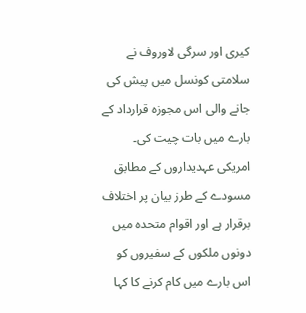کیری اور سرگی لاوروف نے سلامتی کونسل میں پیش کی جانے والی اس مجوزہ قرارداد کے بارے میں بات چیت کی۔
امریکی عہدیداروں کے مطابق مسودے کے طرز بیان پر اختلاف برقرار ہے اور اقوام متحدہ میں دونوں ملکوں کے سفیروں کو اس بارے میں کام کرنے کا کہا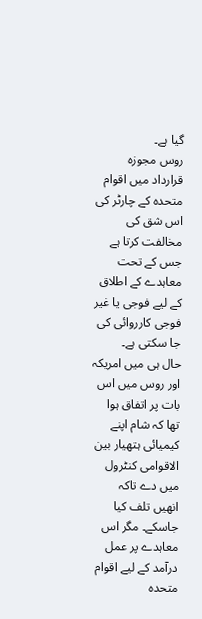گیا ہے۔
روس مجوزہ قرارداد میں اقوام متحدہ کے چارٹر کی اس شق کی مخالفت کرتا ہے جس کے تحت معاہدے کے اطلاق کے لیے فوجی یا غیر فوجی کارروائی کی جا سکتی ہے۔
حال ہی میں امریکہ اور روس میں اس بات پر اتفاق ہوا تھا کہ شام اپنے کیمیائی ہتھیار بین الاقوامی کنٹرول میں دے تاکہ انھیں تلف کیا جاسکے۔ مگر اس معاہدے پر عمل درآمد کے لیے اقوام متحدہ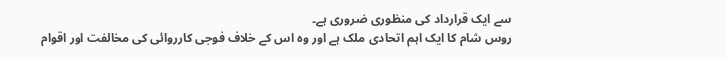سے ایک قرارداد کی منظوری ضروری ہے۔
روس شام کا ایک اہم اتحادی ملک ہے اور وہ اس کے خلاف فوجی کارروائی کی مخالفت اور اقوام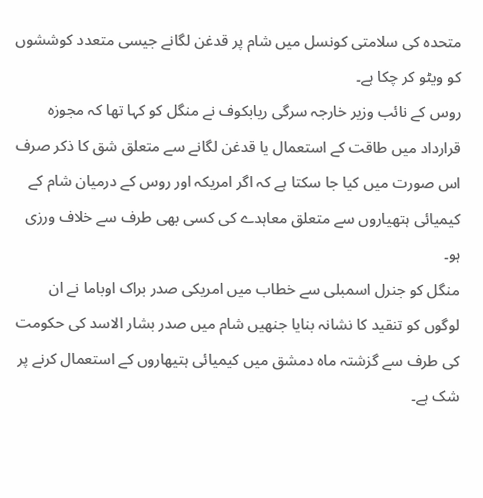متحدہ کی سلامتی کونسل میں شام پر قدغن لگانے جیسی متعدد کوششوں کو ویٹو کر چکا ہے۔
روس کے نائب وزیر خارجہ سرگی ریابکوف نے منگل کو کہا تھا کہ مجوزہ قرارداد میں طاقت کے استعمال یا قدغن لگانے سے متعلق شق کا ذکر صرف اس صورت میں کیا جا سکتا ہے کہ اگر امریکہ اور روس کے درمیان شام کے کیمیائی ہتھیاروں سے متعلق معاہدے کی کسی بھی طرف سے خلاف ورزی ہو۔
منگل کو جنرل اسمبلی سے خطاب میں امریکی صدر براک اوباما نے ان لوگوں کو تنقید کا نشانہ بنایا جنھیں شام میں صدر بشار الاسد کی حکومت کی طرف سے گزشتہ ماہ دمشق میں کیمیائی ہتیھاروں کے استعمال کرنے پر شک ہے۔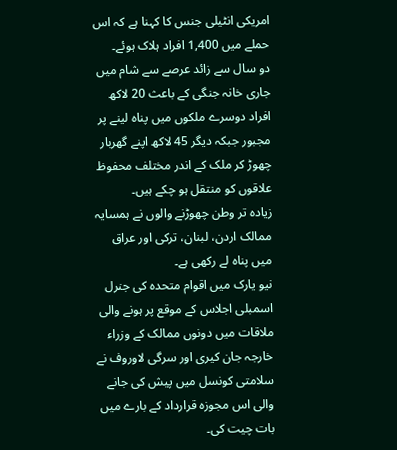امریکی انٹیلی جنس کا کہنا ہے کہ اس حملے میں 1,400 افراد ہلاک ہوئے۔
دو سال سے زائد عرصے سے شام میں جاری خانہ جنگی کے باعث 20 لاکھ افراد دوسرے ملکوں میں پناہ لینے پر مجبور جبکہ دیگر 45 لاکھ اپنے گھربار چھوڑ کر ملک کے اندر مختلف محفوظ علاقوں کو منتقل ہو چکے ہیں۔
زیادہ تر وطن چھوڑنے والوں نے ہمسایہ ممالک اردن، لبنان، ترکی اور عراق میں پناہ لے رکھی ہے۔
نیو یارک میں اقوام متحدہ کی جنرل اسمبلی اجلاس کے موقع پر ہونے والی ملاقات میں دونوں ممالک کے وزراء خارجہ جان کیری اور سرگی لاوروف نے سلامتی کونسل میں پیش کی جانے والی اس مجوزہ قرارداد کے بارے میں بات چیت کی۔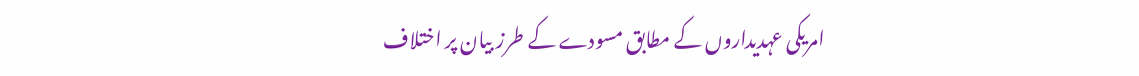امریکی عہدیداروں کے مطابق مسودے کے طرز بیان پر اختلاف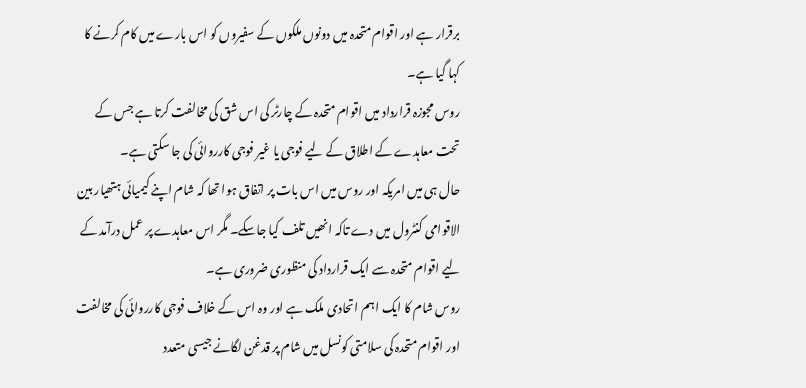برقرار ہے اور اقوام متحدہ میں دونوں ملکوں کے سفیروں کو اس بارے میں کام کرنے کا کہا گیا ہے۔
روس مجوزہ قرارداد میں اقوام متحدہ کے چارٹر کی اس شق کی مخالفت کرتا ہے جس کے تحت معاہدے کے اطلاق کے لیے فوجی یا غیر فوجی کارروائی کی جا سکتی ہے۔
حال ہی میں امریکہ اور روس میں اس بات پر اتفاق ہوا تھا کہ شام اپنے کیمیائی ہتھیار بین الاقوامی کنٹرول میں دے تاکہ انھیں تلف کیا جاسکے۔ مگر اس معاہدے پر عمل درآمد کے لیے اقوام متحدہ سے ایک قرارداد کی منظوری ضروری ہے۔
روس شام کا ایک اہم اتحادی ملک ہے اور وہ اس کے خلاف فوجی کارروائی کی مخالفت اور اقوام متحدہ کی سلامتی کونسل میں شام پر قدغن لگانے جیسی متعدد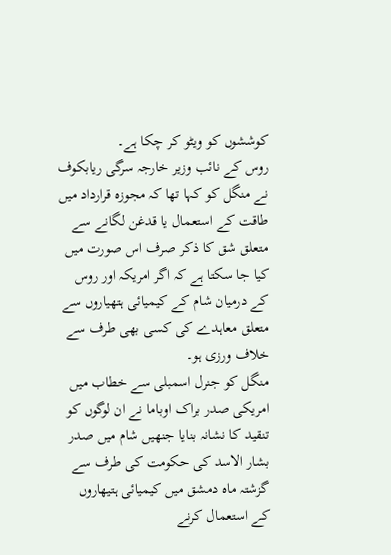کوششوں کو ویٹو کر چکا ہے۔
روس کے نائب وزیر خارجہ سرگی ریابکوف نے منگل کو کہا تھا کہ مجوزہ قرارداد میں طاقت کے استعمال یا قدغن لگانے سے متعلق شق کا ذکر صرف اس صورت میں کیا جا سکتا ہے کہ اگر امریکہ اور روس کے درمیان شام کے کیمیائی ہتھیاروں سے متعلق معاہدے کی کسی بھی طرف سے خلاف ورزی ہو۔
منگل کو جنرل اسمبلی سے خطاب میں امریکی صدر براک اوباما نے ان لوگوں کو تنقید کا نشانہ بنایا جنھیں شام میں صدر بشار الاسد کی حکومت کی طرف سے گزشتہ ماہ دمشق میں کیمیائی ہتیھاروں کے استعمال کرنے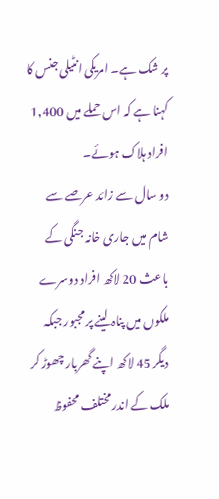پر شک ہے۔ امریکی انٹیلی جنس کا کہنا ہے کہ اس حملے میں 1,400 افراد ہلاک ہوئے۔
دو سال سے زائد عرصے سے شام میں جاری خانہ جنگی کے باعث 20 لاکھ افراد دوسرے ملکوں میں پناہ لینے پر مجبور جبکہ دیگر 45 لاکھ اپنے گھربار چھوڑ کر ملک کے اندر مختلف محفوظ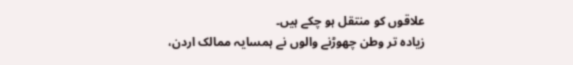علاقوں کو منتقل ہو چکے ہیں۔
زیادہ تر وطن چھوڑنے والوں نے ہمسایہ ممالک اردن،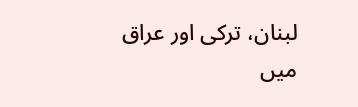لبنان، ترکی اور عراق میں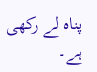پناہ لے رکھی ہے۔